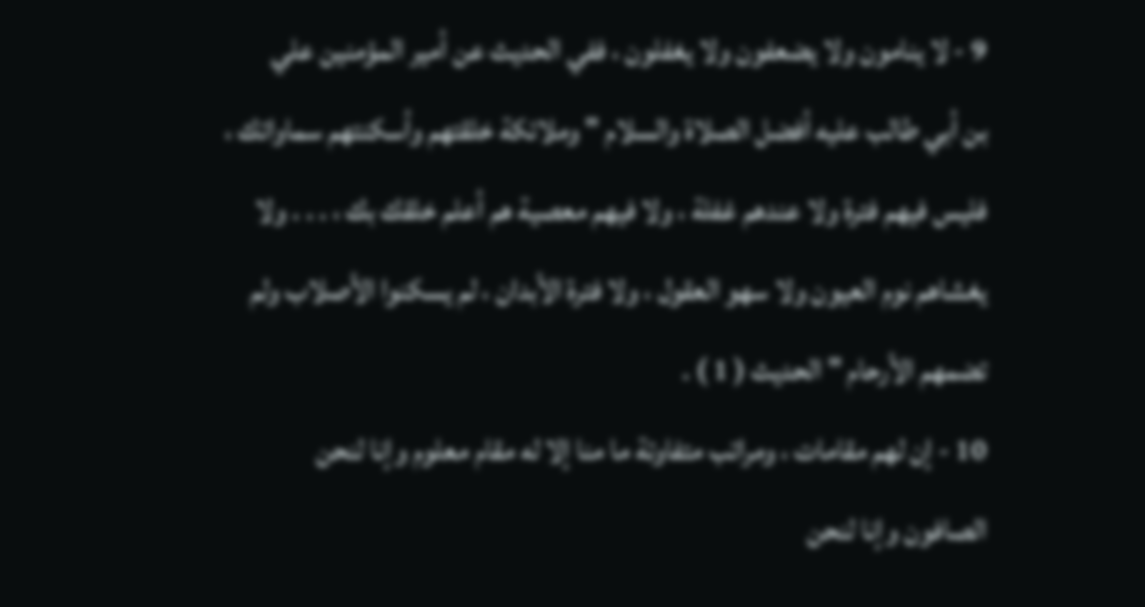9 - لا ينامون ولا يضعفون ولا يغفلون ، ففي الحديث عن أمير المؤمنين علي
بن أبي طالب عليه أفضل الصلاة والسلام " وملائكة خلقتهم وأسكنتهم سماواتك ،
فليس فيهم فترة ولا عندهم غفلة ، ولا فيهم معصية هم أعلم خلقك بك ، . . . ولا
يغشاهم نوم العيون ولا سهو العقول ، ولا فترة الأبدان ، لم يسكنوا الأصلاب ولم
تضمهم الأرحام " الحديث ( 1 ) .
10 - إن لهم مقامات ، ومراتب متفاوتة ما منا إلا له مقام معلوم وإنا لنحن
الصافون وإنا لنحن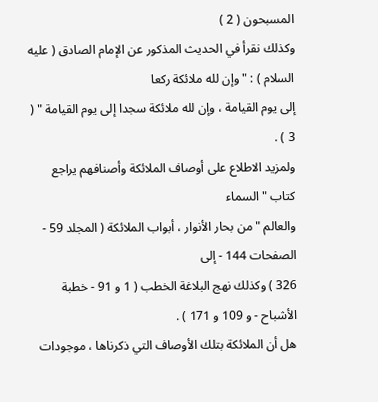المسبحون ( 2 )
وكذلك نقرأ في الحديث المذكور عن الإمام الصادق ( عليه السلام ) : " وإن لله ملائكة ركعا
إلى يوم القيامة ، وإن لله ملائكة سجدا إلى يوم القيامة " ( 3 ) .
ولمزيد الاطلاع على أوصاف الملائكة وأصنافهم يراجع كتاب " السماء
والعالم " من بحار الأنوار ، أبواب الملائكة ( المجلد 59 - الصفحات 144 - إلى
326 ) وكذلك نهج البلاغة الخطب ( 1 و 91 - خطبة الأشباح - و 109 و 171 ) .
هل أن الملائكة بتلك الأوصاف التي ذكرناها ، موجودات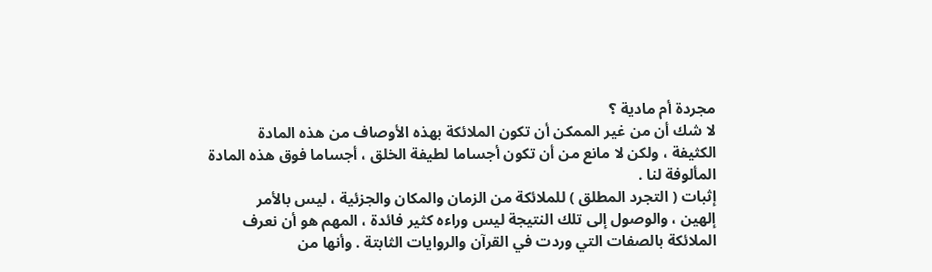مجردة أم مادية ؟
لا شك أن من غير الممكن أن تكون الملائكة بهذه الأوصاف من هذه المادة
الكثيفة ، ولكن لا مانع من أن تكون أجساما لطيفة الخلق ، أجساما فوق هذه المادة
المألوفة لنا .
إثبات ( التجرد المطلق ) للملائكة من الزمان والمكان والجزئية ، ليس بالأمر
إلهين ، والوصول إلى تلك النتيجة ليس وراءه كثير فائدة ، المهم هو أن نعرف
الملائكة بالصفات التي وردت في القرآن والروايات الثابتة . وأنها من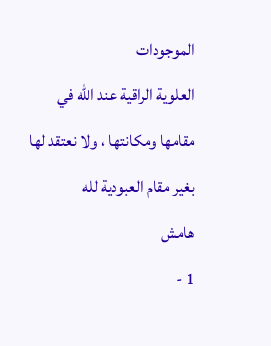الموجودات
العلوية الراقية عند الله في مقامها ومكانتها ، ولا نعتقد لها بغير مقام العبودية لله
هامش
1 -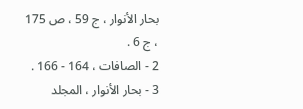بحار الأنوار ، ج 59 ، ص 175 ، ج 6 .
2 - الصافات ، 164 - 166 .
3 - بحار الأنوار ، المجلد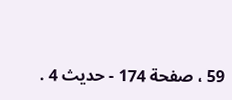59 ، صفحة 174 - حديث 4 .